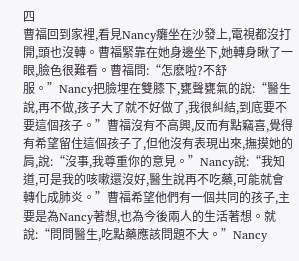四
曹福回到家裡,看見Nancy癱坐在沙發上,電視都沒打開,頭也沒轉。曹福緊靠在她身邊坐下,她轉身瞅了一眼,臉色很難看。曹福問:“怎麽啦?不舒服。”Nancy把臉埋在雙膝下,甕聲甕氣的說:“醫生說,再不做,孩子大了就不好做了,我很糾結,到底要不要這個孩子。”曹福沒有不高興,反而有點竊喜,覺得有希望留住這個孩子了,但他沒有表現出來,撫摸她的肩,說:“沒事,我尊重你的意見。”Nancy說:“我知道,可是我的咳嗽還沒好,醫生說再不吃藥,可能就會轉化成肺炎。”曹福希望他們有一個共同的孩子,主要是為Nancy著想,也為今後兩人的生活著想。就說:“問問醫生,吃點藥應該問題不大。”Nancy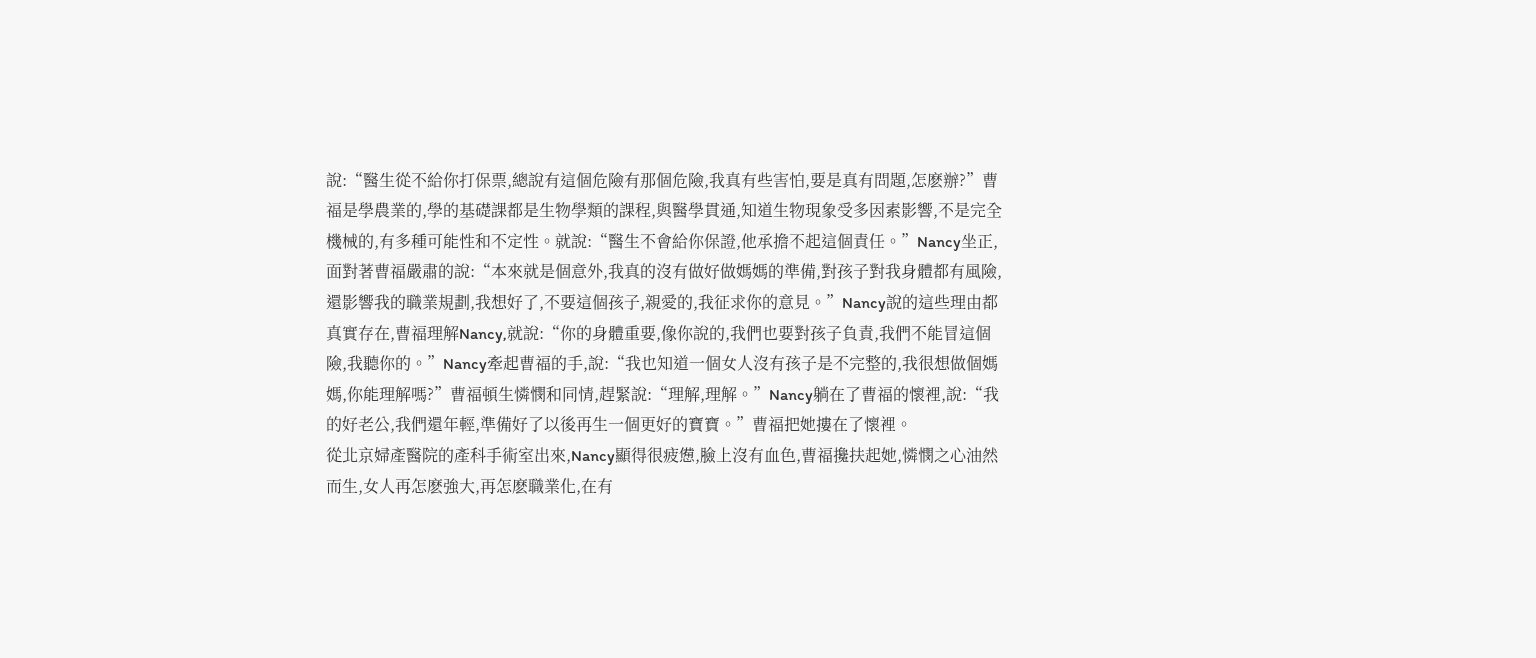說:“醫生從不給你打保票,總說有這個危險有那個危險,我真有些害怕,要是真有問題,怎麽辦?”曹福是學農業的,學的基礎課都是生物學類的課程,與醫學貫通,知道生物現象受多因素影響,不是完全機械的,有多種可能性和不定性。就說:“醫生不會給你保證,他承擔不起這個責任。”Nancy坐正,面對著曹福嚴肅的說:“本來就是個意外,我真的沒有做好做媽媽的準備,對孩子對我身體都有風險,還影響我的職業規劃,我想好了,不要這個孩子,親愛的,我征求你的意見。”Nancy說的這些理由都真實存在,曹福理解Nancy,就說:“你的身體重要,像你說的,我們也要對孩子負責,我們不能冒這個險,我聽你的。”Nancy牽起曹福的手,說:“我也知道一個女人沒有孩子是不完整的,我很想做個媽媽,你能理解嗎?”曹福頓生憐憫和同情,趕緊說:“理解,理解。”Nancy躺在了曹福的懷裡,說:“我的好老公,我們還年輕,準備好了以後再生一個更好的寶寶。”曹福把她摟在了懷裡。
從北京婦產醫院的產科手術室出來,Nancy顯得很疲憊,臉上沒有血色,曹福攙扶起她,憐憫之心油然而生,女人再怎麽強大,再怎麽職業化,在有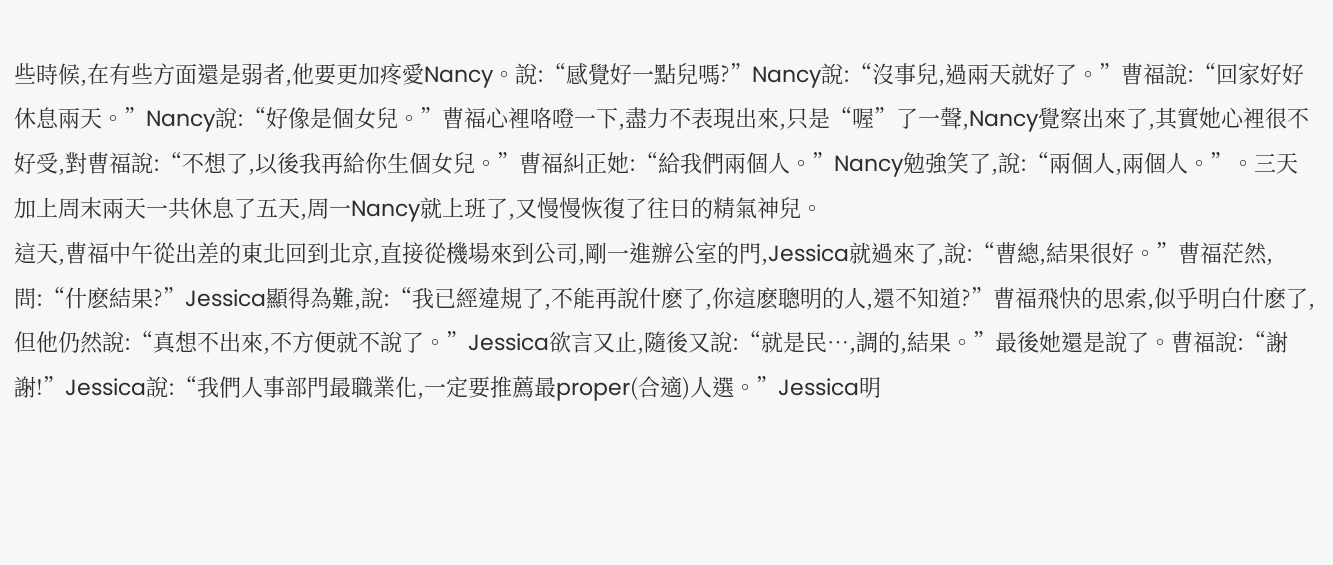些時候,在有些方面還是弱者,他要更加疼愛Nancy。說:“感覺好一點兒嗎?”Nancy說:“沒事兒,過兩天就好了。”曹福說:“回家好好休息兩天。”Nancy說:“好像是個女兒。”曹福心裡咯噔一下,盡力不表現出來,只是“喔”了一聲,Nancy覺察出來了,其實她心裡很不好受,對曹福說:“不想了,以後我再給你生個女兒。”曹福糾正她:“給我們兩個人。”Nancy勉強笑了,說:“兩個人,兩個人。”。三天加上周末兩天一共休息了五天,周一Nancy就上班了,又慢慢恢復了往日的精氣神兒。
這天,曹福中午從出差的東北回到北京,直接從機場來到公司,剛一進辦公室的門,Jessica就過來了,說:“曹總,結果很好。”曹福茫然,問:“什麽結果?”Jessica顯得為難,說:“我已經違規了,不能再說什麽了,你這麽聰明的人,還不知道?”曹福飛快的思索,似乎明白什麽了,但他仍然說:“真想不出來,不方便就不說了。”Jessica欲言又止,隨後又說:“就是民…,調的,結果。”最後她還是說了。曹福說:“謝謝!”Jessica說:“我們人事部門最職業化,一定要推薦最proper(合適)人選。”Jessica明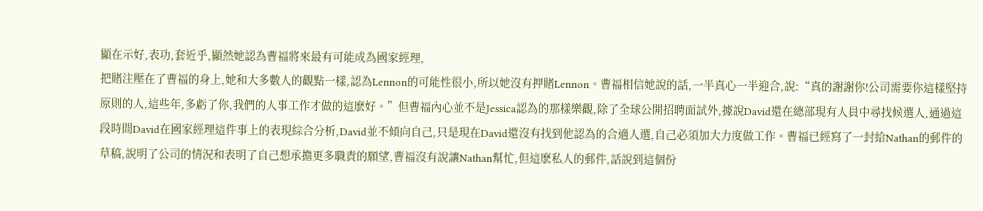顯在示好,表功,套近乎,顯然她認為曹福將來最有可能成為國家經理,
把賭注壓在了曹福的身上,她和大多數人的觀點一樣,認為Lennon的可能性很小,所以她沒有押賭Lennon。曹福相信她說的話,一半真心一半迎合,說:“真的謝謝你!公司需要你這樣堅持原則的人,這些年,多虧了你,我們的人事工作才做的這麽好。”但曹福內心並不是Jessica認為的那樣樂觀,除了全球公開招聘面試外,據說David還在總部現有人員中尋找候選人,通過這段時間David在國家經理這件事上的表現綜合分析,David並不傾向自己,只是現在David還沒有找到他認為的合適人選,自己必須加大力度做工作。曹福已經寫了一封給Nathan的郵件的草稿,說明了公司的情況和表明了自己想承擔更多職責的願望,曹福沒有說讓Nathan幫忙,但這麽私人的郵件,話說到這個份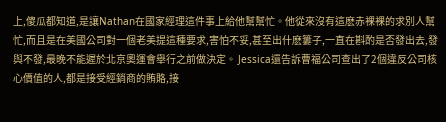上,傻瓜都知道,是讓Nathan在國家經理這件事上給他幫幫忙。他從來沒有這麽赤裸裸的求別人幫忙,而且是在美國公司對一個老美提這種要求,害怕不妥,甚至出什麽簍子,一直在斟酌是否發出去,發與不發,最晚不能遲於北京奧運會舉行之前做決定。 Jessica還告訴曹福公司查出了2個違反公司核心價值的人,都是接受經銷商的賄賂,接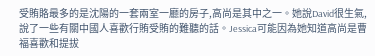受賄賂最多的是沈陽的一套兩室一廳的房子,高尚是其中之一。她說David很生氣,說了一些有關中國人喜歡行賄受賄的難聽的話。Jessica可能因為她知道高尚是曹福喜歡和提拔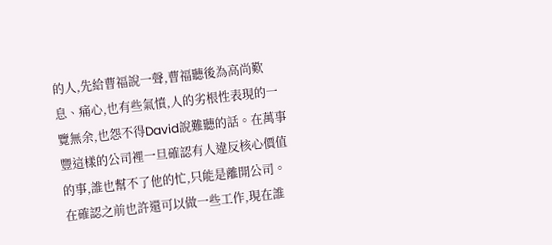的人,先給曹福說一聲,曹福聽後為高尚歎息、痛心,也有些氣憤,人的劣根性表現的一覽無余,也怨不得David說難聽的話。在萬事豐這樣的公司裡一旦確認有人違反核心價值的事,誰也幫不了他的忙,只能是離開公司。在確認之前也許還可以做一些工作,現在誰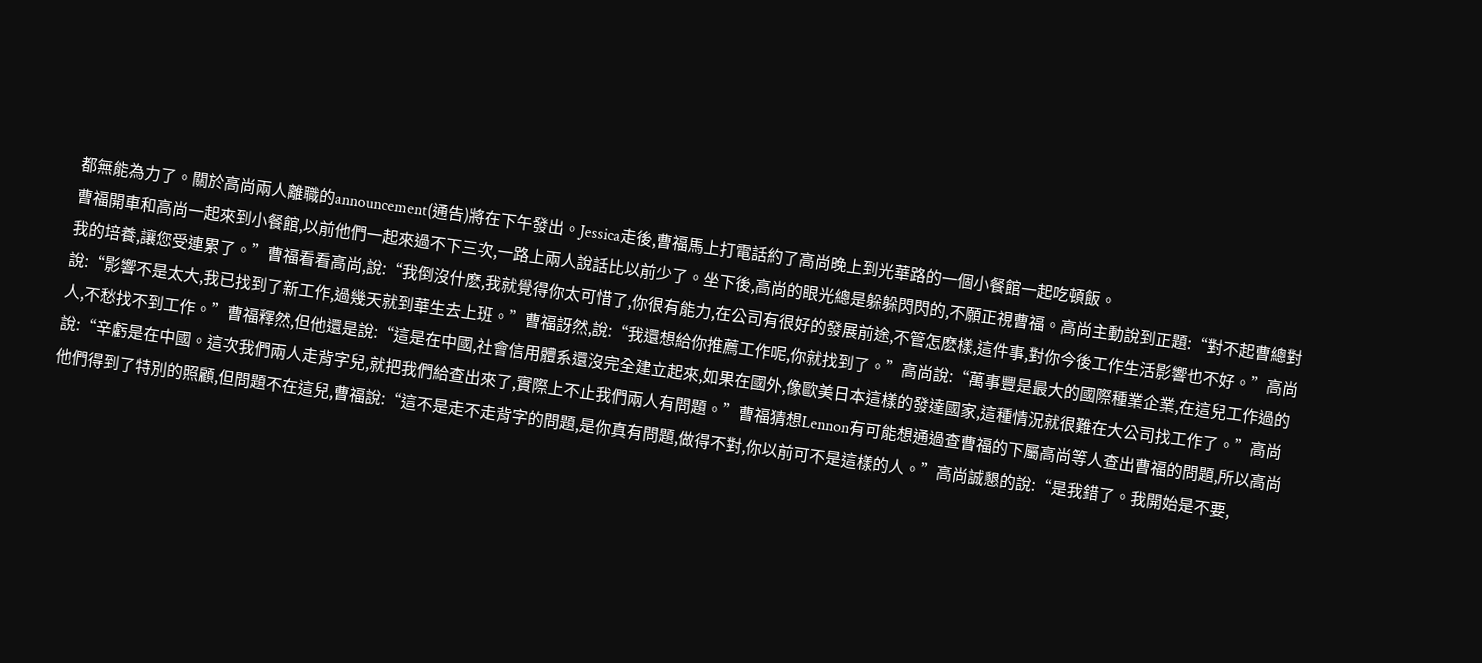都無能為力了。關於高尚兩人離職的announcement(通告)將在下午發出。Jessica走後,曹福馬上打電話約了高尚晚上到光華路的一個小餐館一起吃頓飯。
曹福開車和高尚一起來到小餐館,以前他們一起來過不下三次,一路上兩人說話比以前少了。坐下後,高尚的眼光總是躲躲閃閃的,不願正視曹福。高尚主動說到正題:“對不起曹總對我的培養,讓您受連累了。”曹福看看高尚,說:“我倒沒什麽,我就覺得你太可惜了,你很有能力,在公司有很好的發展前途,不管怎麽樣,這件事,對你今後工作生活影響也不好。”高尚說:“影響不是太大,我已找到了新工作,過幾天就到華生去上班。”曹福訝然,說:“我還想給你推薦工作呢,你就找到了。”高尚說:“萬事豐是最大的國際種業企業,在這兒工作過的人,不愁找不到工作。”曹福釋然,但他還是說:“這是在中國,社會信用體系還沒完全建立起來,如果在國外,像歐美日本這樣的發達國家,這種情況就很難在大公司找工作了。”高尚說:“辛虧是在中國。這次我們兩人走背字兒,就把我們給查出來了,實際上不止我們兩人有問題。”曹福猜想Lennon有可能想通過查曹福的下屬高尚等人查出曹福的問題,所以高尚他們得到了特別的照顧,但問題不在這兒,曹福說:“這不是走不走背字的問題,是你真有問題,做得不對,你以前可不是這樣的人。”高尚誠懇的說:“是我錯了。我開始是不要,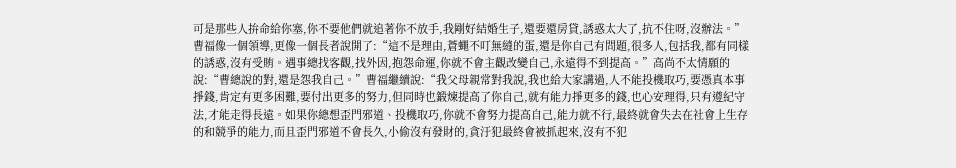可是那些人拚命給你塞,你不要他們就追著你不放手,我剛好結婚生子,還要還房貸,誘惑太大了,抗不住呀,沒辦法。”曹福像一個領導,更像一個長者說開了:“這不是理由,蒼蠅不叮無縫的蛋,還是你自己有問題,很多人,包括我,都有同樣的誘惑,沒有受賄。遇事總找客觀,找外因,抱怨命運,你就不會主觀改變自己,永遠得不到提高。”高尚不太情願的說:“曹總說的對,還是怨我自己。”曹福繼續說:“我父母親常對我說,我也給大家講過,人不能投機取巧,要憑真本事掙錢,肯定有更多困難,要付出更多的努力,但同時也鍛煉提高了你自己,就有能力掙更多的錢,也心安理得,只有遵紀守法,才能走得長遠。如果你總想歪門邪道、投機取巧,你就不會努力提高自己,能力就不行,最終就會失去在社會上生存的和競爭的能力,而且歪門邪道不會長久,小偷沒有發財的,貪汙犯最終會被抓起來,沒有不犯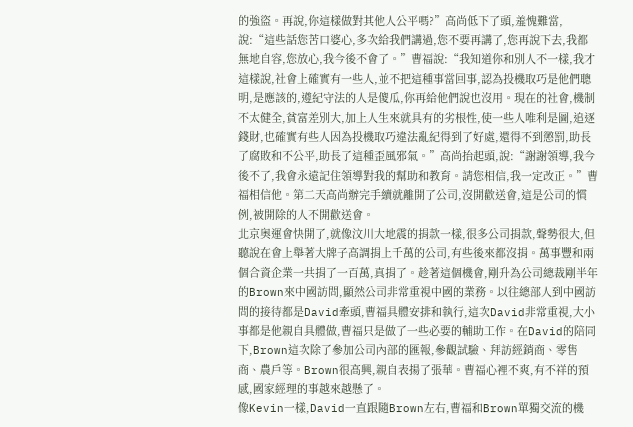的強盜。再說,你這樣做對其他人公平嗎?”高尚低下了頭,羞愧難當,說:“這些話您苦口婆心,多次給我們講過,您不要再講了,您再說下去,我都無地自容,您放心,我今後不會了。”曹福說:“我知道你和別人不一樣,我才這樣說,社會上確實有一些人,並不把這種事當回事,認為投機取巧是他們聰明,是應該的,遵紀守法的人是傻瓜,你再給他們說也沒用。現在的社會,機制不太健全,貧富差別大,加上人生來就具有的劣根性,使一些人唯利是圖,追逐錢財,也確實有些人因為投機取巧違法亂紀得到了好處,還得不到懲罰,助長了腐敗和不公平,助長了這種歪風邪氣。”高尚抬起頭,說:“謝謝領導,我今後不了,我會永遠記住領導對我的幫助和教育。請您相信,我一定改正。”曹福相信他。第二天高尚辦完手續就離開了公司,沒開歡送會,這是公司的慣例,被開除的人不開歡送會。
北京奧運會快開了,就像汶川大地震的捐款一樣,很多公司捐款,聲勢很大,但聽說在會上舉著大牌子高調捐上千萬的公司,有些後來都沒捐。萬事豐和兩個合資企業一共捐了一百萬,真捐了。趁著這個機會,剛升為公司總裁剛半年的Brown來中國訪問,顯然公司非常重視中國的業務。以往總部人到中國訪問的接待都是David牽頭,曹福具體安排和執行,這次David非常重視,大小事都是他親自具體做,曹福只是做了一些必要的輔助工作。在David的陪同下,Brown這次除了參加公司內部的匯報,參觀試驗、拜訪經銷商、零售商、農戶等。Brown很高興,親自表揚了張華。曹福心裡不爽,有不祥的預感,國家經理的事越來越懸了。
像Kevin一樣,David一直跟隨Brown左右,曹福和Brown單獨交流的機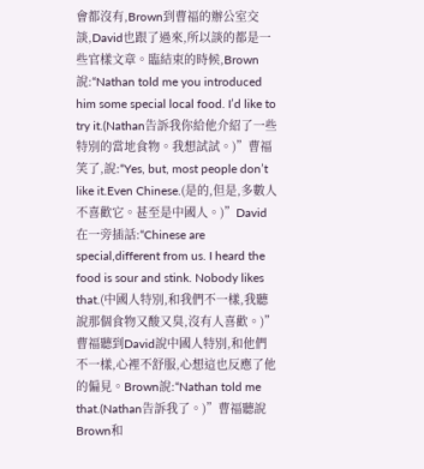會都沒有,Brown到曹福的辦公室交談,David也跟了過來,所以談的都是一些官樣文章。臨結束的時候,Brown說:“Nathan told me you introduced him some special local food. I’d like to try it.(Nathan告訴我你給他介紹了一些特別的當地食物。我想試試。)”曹福笑了,說:“Yes, but, most people don’t like it.Even Chinese.(是的,但是,多數人不喜歡它。甚至是中國人。)”David在一旁插話:“Chinese are special,different from us. I heard the food is sour and stink. Nobody likes that.(中國人特別,和我們不一樣,我聽說那個食物又酸又臭,沒有人喜歡。)”曹福聽到David說中國人特別,和他們不一樣,心裡不舒服,心想這也反應了他的偏見。Brown說:“Nathan told me that.(Nathan告訴我了。)”曹福聽說Brown和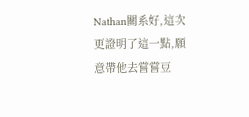Nathan關系好,這次更證明了這一點,願意帶他去嘗嘗豆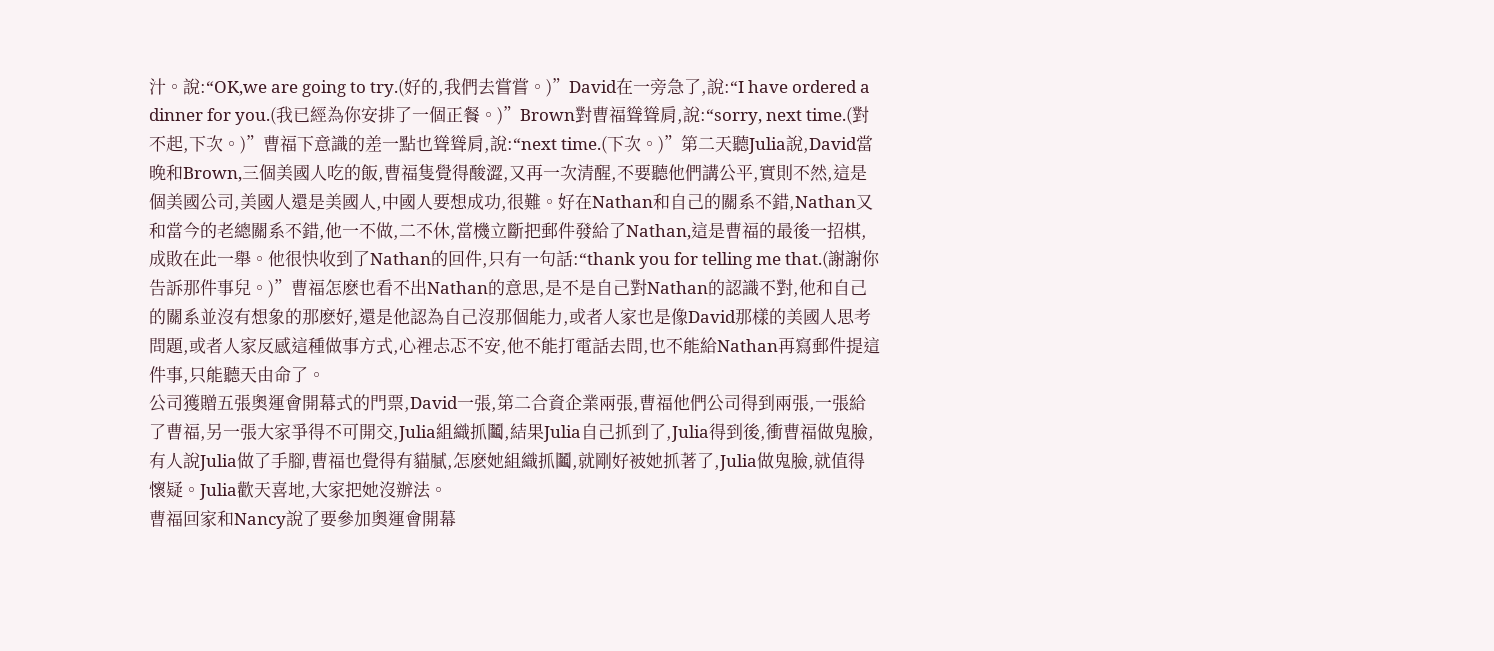汁。說:“OK,we are going to try.(好的,我們去嘗嘗。)”David在一旁急了,說:“I have ordered a dinner for you.(我已經為你安排了一個正餐。)”Brown對曹福聳聳肩,說:“sorry, next time.(對不起,下次。)”曹福下意識的差一點也聳聳肩,說:“next time.(下次。)”第二天聽Julia說,David當晚和Brown,三個美國人吃的飯,曹福隻覺得酸澀,又再一次清醒,不要聽他們講公平,實則不然,這是個美國公司,美國人還是美國人,中國人要想成功,很難。好在Nathan和自己的關系不錯,Nathan又和當今的老總關系不錯,他一不做,二不休,當機立斷把郵件發給了Nathan,這是曹福的最後一招棋,成敗在此一舉。他很快收到了Nathan的回件,只有一句話:“thank you for telling me that.(謝謝你告訴那件事兒。)”曹福怎麽也看不出Nathan的意思,是不是自己對Nathan的認識不對,他和自己的關系並沒有想象的那麽好,還是他認為自己沒那個能力,或者人家也是像David那樣的美國人思考問題,或者人家反感這種做事方式,心裡忐忑不安,他不能打電話去問,也不能給Nathan再寫郵件提這件事,只能聽天由命了。
公司獲贈五張奧運會開幕式的門票,David一張,第二合資企業兩張,曹福他們公司得到兩張,一張給了曹福,另一張大家爭得不可開交,Julia組織抓鬮,結果Julia自己抓到了,Julia得到後,衝曹福做鬼臉,有人說Julia做了手腳,曹福也覺得有貓膩,怎麽她組織抓鬮,就剛好被她抓著了,Julia做鬼臉,就值得懷疑。Julia歡天喜地,大家把她沒辦法。
曹福回家和Nancy說了要參加奧運會開幕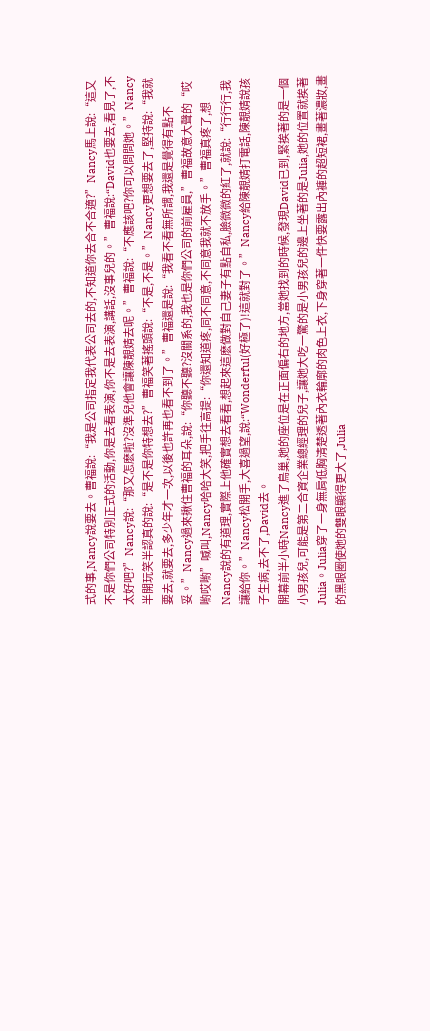式的事,Nancy說要去。曹福說:“我是公司指定我代表公司去的,不知道你去合不合適?”Nancy馬上說:“這又不是你們公司特別正式的活動,你是去看表演,你不是去表演,講話,沒事兒的。”曹福說:“David也要去,看見了,不太好吧?”Nancy說:“那又怎麽啦?沒準兒他會讓陳靚婧去呢。”曹福說:“不應該吧?你可以問問她。”Nancy半開玩笑半認真的說:“是不是你特想去?”曹福笑著搖頭說:“不是,不是。”Nancy更想要去了,堅持說:“我就要去,就要去,多少年才一次,以後也許再也看不到了。”曹福還是說:“我看不看無所謂,我還是覺得有點不妥。”Nancy過來揪住曹福的耳朵,說:“你聽不聽?沒關系的,我也是你們公司的前雇員,”曹福故意大聲的“哎喲哎喲”喊叫,Nancy哈哈大笑,把手往高提:“你還知道疼,同不同意,不同意我就不放手。”曹福真疼了,想Nancy說的有道理,實際上他確實想去看看,想起來這麽做對自己妻子有點自私,臉微微的紅了,就說:“行行行,我讓給你。”Nancy松開手,大喜過望,說:“Wonderful(好極了)!這就對了。”Nancy給陳靚婧打電話,陳靚婧說孩子生病,去不了,David去。
開幕前半小時Nancy進了鳥巢,她的座位是在正面偏右的地方,當她找到的時候,發現David已到,緊挨著的是一個小男孩兒,可能是第二合資企業總經理的兒子,讓她大吃一驚的是小男孩兒的邊上坐著的是Julia,她的位置就挨著Julia。Julia穿了一身無肩低胸清楚透著內衣輪廓的肉色上衣,下身穿著一件快要露出內褲的超短裙,畫著濃妝,畫的黑眼圈使她的雙眼顯得更大了,Julia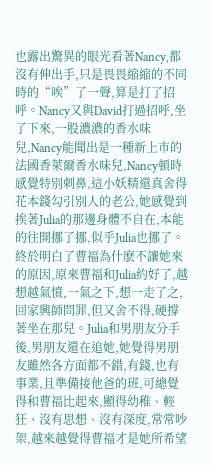也露出驚異的眼光看著Nancy,都沒有伸出手,只是畏畏縮縮的不同時的“唉”了一聲,算是打了招呼。Nancy又與David打過招呼,坐了下來,一股濃濃的香水味兒,Nancy能聞出是一種新上市的法國香萊爾香水味兒,Nancy頓時感覺特別刺鼻,這小妖精還真舍得花本錢勾引別人的老公,她感覺到挨著Julia的那邊身體不自在,本能的往開挪了挪,似乎Julia也挪了。終於明白了曹福為什麽不讓她來的原因,原來曹福和Julia約好了,越想越氣憤,一氣之下,想一走了之,回家興師問罪,但又舍不得,硬撐著坐在那兒。Julia和男朋友分手後,男朋友還在追她,她覺得男朋友雖然各方面都不錯,有錢,也有事業,且準備接他爸的班,可總覺得和曹福比起來,顯得幼稚、輕狂、沒有思想、沒有深度,常常吵架,越來越覺得曹福才是她所希望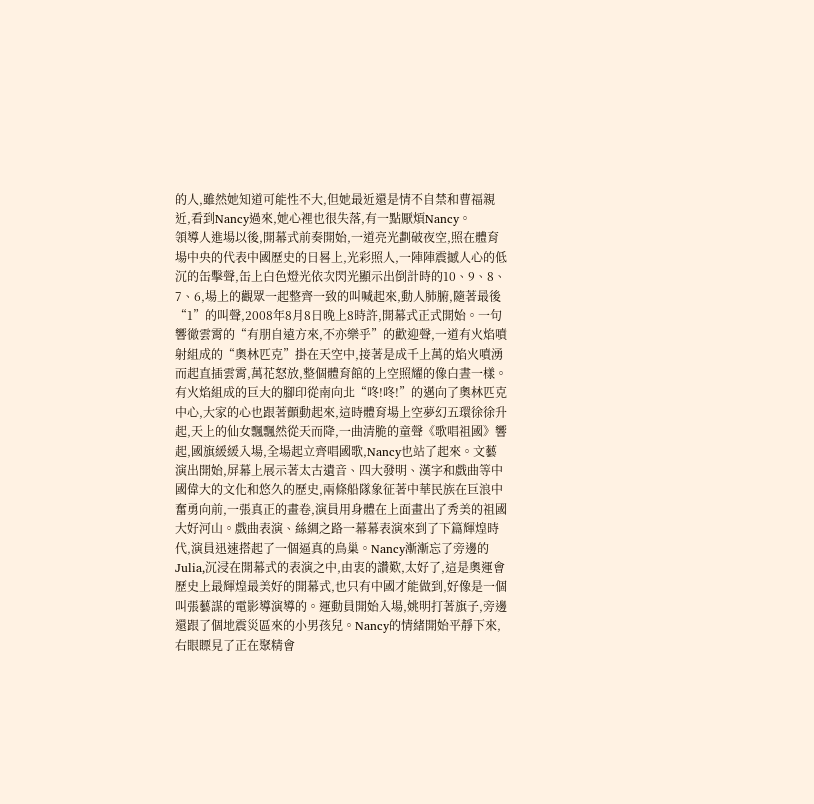的人,雖然她知道可能性不大,但她最近還是情不自禁和曹福親近,看到Nancy過來,她心裡也很失落,有一點厭煩Nancy。
領導人進場以後,開幕式前奏開始,一道亮光劃破夜空,照在體育場中央的代表中國歷史的日晷上,光彩照人,一陣陣震撼人心的低沉的缶擊聲,缶上白色燈光依次閃光顯示出倒計時的10、9、8、7、6,場上的觀眾一起整齊一致的叫喊起來,動人肺腑,隨著最後“1”的叫聲,2008年8月8日晚上8時許,開幕式正式開始。一句響徹雲霄的“有朋自遠方來,不亦樂乎”的歡迎聲,一道有火焰噴射組成的“奧林匹克”掛在天空中,接著是成千上萬的焰火噴湧而起直插雲霄,萬花怒放,整個體育館的上空照耀的像白晝一樣。有火焰組成的巨大的腳印從南向北“咚!咚!”的邁向了奧林匹克中心,大家的心也跟著顫動起來,這時體育場上空夢幻五環徐徐升起,天上的仙女飄飄然從天而降,一曲清脆的童聲《歌唱祖國》響起,國旗緩緩入場,全場起立齊唱國歌,Nancy也站了起來。文藝演出開始,屏幕上展示著太古遺音、四大發明、漢字和戲曲等中國偉大的文化和悠久的歷史,兩條船隊象征著中華民族在巨浪中奮勇向前,一張真正的畫卷,演員用身體在上面畫出了秀美的祖國大好河山。戲曲表演、絲綢之路一幕幕表演來到了下篇輝煌時代,演員迅速搭起了一個逼真的鳥巢。Nancy漸漸忘了旁邊的Julia,沉浸在開幕式的表演之中,由衷的讚歎,太好了,這是奧運會歷史上最輝煌最美好的開幕式,也只有中國才能做到,好像是一個叫張藝謀的電影導演導的。運動員開始入場,姚明打著旗子,旁邊還跟了個地震災區來的小男孩兒。Nancy的情緒開始平靜下來,右眼瞟見了正在聚精會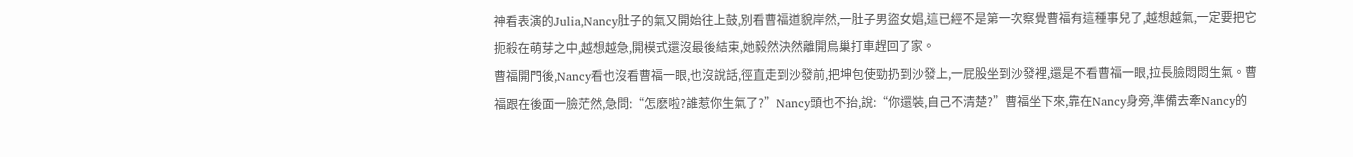神看表演的Julia,Nancy肚子的氣又開始往上鼓,別看曹福道貌岸然,一肚子男盜女娼,這已經不是第一次察覺曹福有這種事兒了,越想越氣,一定要把它扼殺在萌芽之中,越想越急,開模式還沒最後結束,她毅然決然離開鳥巢打車趕回了家。
曹福開門後,Nancy看也沒看曹福一眼,也沒說話,徑直走到沙發前,把坤包使勁扔到沙發上,一屁股坐到沙發裡,還是不看曹福一眼,拉長臉悶悶生氣。曹福跟在後面一臉茫然,急問:“怎麽啦?誰惹你生氣了?”Nancy頭也不抬,說:“你還裝,自己不清楚?”曹福坐下來,靠在Nancy身旁,準備去牽Nancy的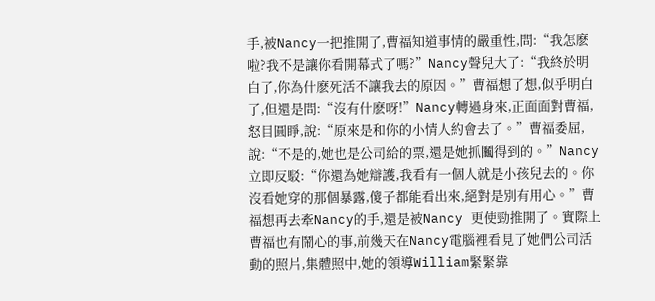手,被Nancy一把推開了,曹福知道事情的嚴重性,問:“我怎麽啦?我不是讓你看開幕式了嗎?”Nancy聲兒大了:“我終於明白了,你為什麽死活不讓我去的原因。”曹福想了想,似乎明白了,但還是問:“沒有什麽呀!”Nancy轉過身來,正面面對曹福,怒目圓睜,說:“原來是和你的小情人約會去了。”曹福委屈,說:“不是的,她也是公司給的票,還是她抓鬮得到的。”Nancy立即反駁:“你還為她辯護,我看有一個人就是小孩兒去的。你沒看她穿的那個暴露,傻子都能看出來,絕對是別有用心。”曹福想再去牽Nancy的手,還是被Nancy 更使勁推開了。實際上曹福也有鬧心的事,前幾天在Nancy電腦裡看見了她們公司活動的照片,集體照中,她的領導William緊緊靠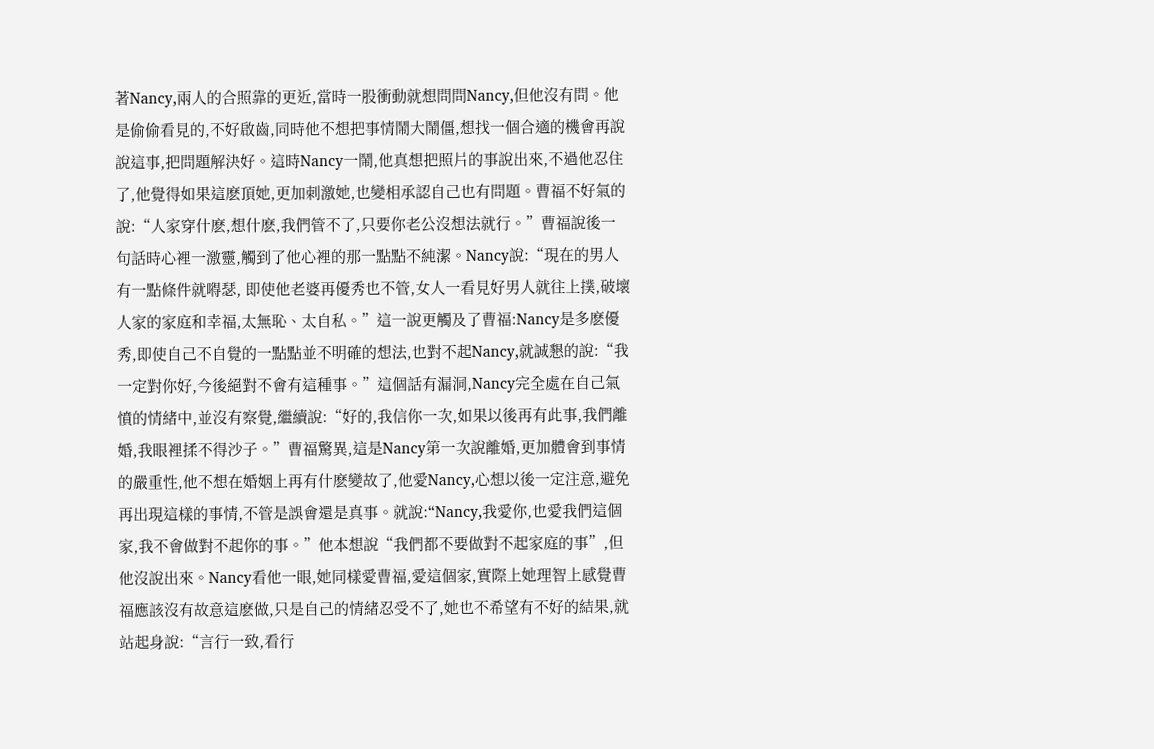著Nancy,兩人的合照靠的更近,當時一股衝動就想問問Nancy,但他沒有問。他是偷偷看見的,不好啟齒,同時他不想把事情鬧大鬧僵,想找一個合適的機會再說說這事,把問題解決好。這時Nancy一鬧,他真想把照片的事說出來,不過他忍住了,他覺得如果這麽頂她,更加刺激她,也變相承認自己也有問題。曹福不好氣的說:“人家穿什麽,想什麽,我們管不了,只要你老公沒想法就行。”曹福說後一句話時心裡一激靈,觸到了他心裡的那一點點不純潔。Nancy說:“現在的男人有一點條件就嘚瑟, 即使他老婆再優秀也不管,女人一看見好男人就往上撲,破壞人家的家庭和幸福,太無恥、太自私。”這一說更觸及了曹福:Nancy是多麽優秀,即使自己不自覺的一點點並不明確的想法,也對不起Nancy,就誠懇的說:“我一定對你好,今後絕對不會有這種事。”這個話有漏洞,Nancy完全處在自己氣憤的情緒中,並沒有察覺,繼續說:“好的,我信你一次,如果以後再有此事,我們離婚,我眼裡揉不得沙子。”曹福驚異,這是Nancy第一次說離婚,更加體會到事情的嚴重性,他不想在婚姻上再有什麽變故了,他愛Nancy,心想以後一定注意,避免再出現這樣的事情,不管是誤會還是真事。就說:“Nancy,我愛你,也愛我們這個家,我不會做對不起你的事。”他本想說“我們都不要做對不起家庭的事”,但他沒說出來。Nancy看他一眼,她同樣愛曹福,愛這個家,實際上她理智上感覺曹福應該沒有故意這麽做,只是自己的情緒忍受不了,她也不希望有不好的結果,就站起身說:“言行一致,看行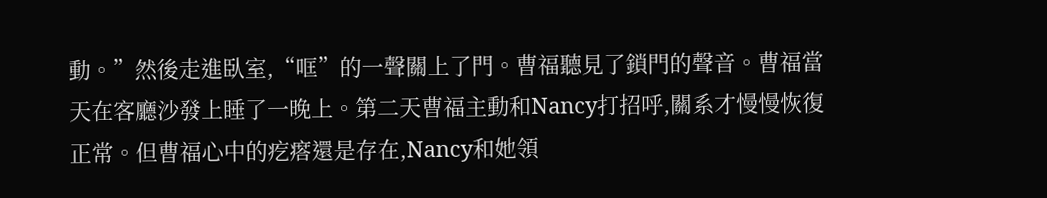動。”然後走進臥室,“哐”的一聲關上了門。曹福聽見了鎖門的聲音。曹福當天在客廳沙發上睡了一晚上。第二天曹福主動和Nancy打招呼,關系才慢慢恢復正常。但曹福心中的疙瘩還是存在,Nancy和她領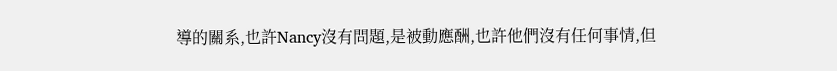導的關系,也許Nancy沒有問題,是被動應酬,也許他們沒有任何事情,但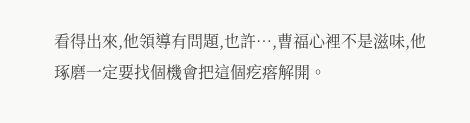看得出來,他領導有問題,也許…,曹福心裡不是滋味,他琢磨一定要找個機會把這個疙瘩解開。